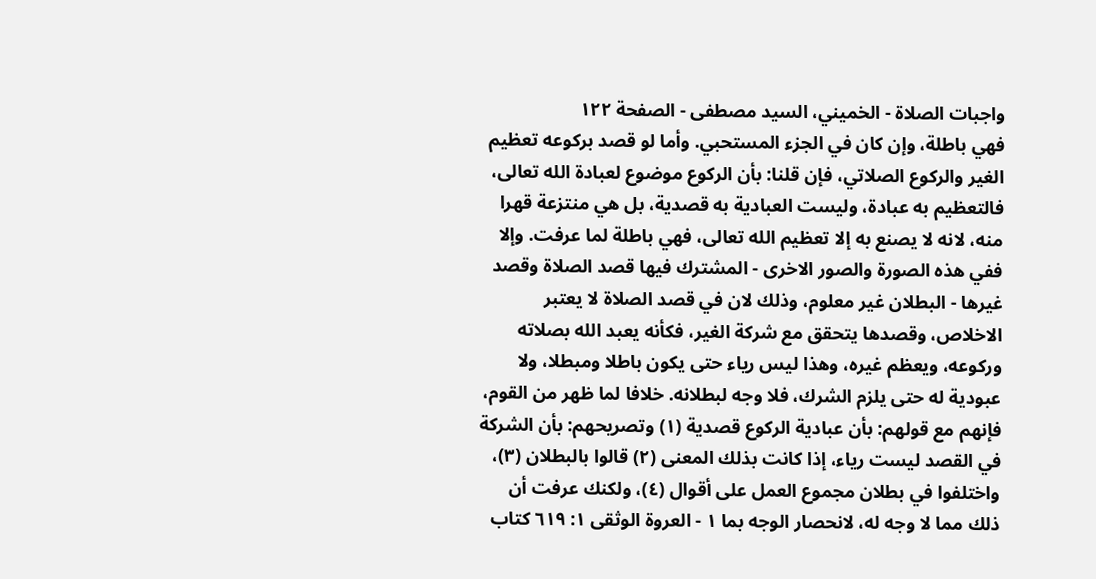واجبات الصلاة - الخميني، السيد مصطفى - الصفحة ١٢٢
فهي باطلة، وإن كان في الجزء المستحبي. وأما لو قصد بركوعه تعظيم الغير والركوع الصلاتي، فإن قلنا: بأن الركوع موضوع لعبادة الله تعالى، فالتعظيم به عبادة، وليست العبادية به قصدية، بل هي منتزعة قهرا منه، لانه لا يصنع به إلا تعظيم الله تعالى، فهي باطلة لما عرفت. وإلا ففي هذه الصورة والصور الاخرى - المشترك فيها قصد الصلاة وقصد غيرها - البطلان غير معلوم، وذلك لان في قصد الصلاة لا يعتبر الاخلاص، وقصدها يتحقق مع شركة الغير، فكأنه يعبد الله بصلاته وركوعه، ويعظم غيره، وهذا ليس رياء حتى يكون باطلا ومبطلا، ولا عبودية له حتى يلزم الشرك، فلا وجه لبطلانه. خلافا لما ظهر من القوم، فإنهم مع قولهم: بأن عبادية الركوع قصدية (١) وتصريحهم: بأن الشركة في القصد ليست رياء، إذا كانت بذلك المعنى (٢) قالوا بالبطلان (٣)، واختلفوا في بطلان مجموع العمل على أقوال (٤)، ولكنك عرفت أن ذلك مما لا وجه له، لانحصار الوجه بما ١ - العروة الوثقى ١: ٦١٩ كتاب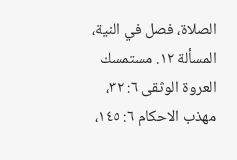الصلاة، فصل في النية، المسألة ١٢. مستمسك العروة الوثقى ٦: ٣٢، مهذب الاحكام ٦: ١٤٥،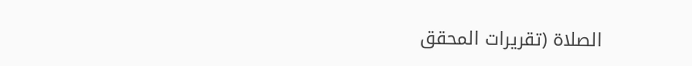الصلاة (تقريرات المحقق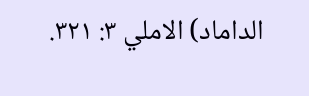الداماد) الاملي ٣: ٣٢١.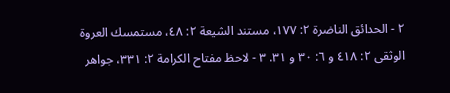٢ - الحدائق الناضرة ٢: ١٧٧، مستند الشيعة ٢: ٤٨، مستمسك العروة الوثقى ٢: ٤١٨ و ٦: ٣٠ و ٣١. ٣ - لاحظ مفتاح الكرامة ٢: ٣٣١، جواهر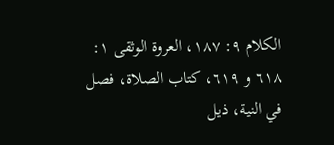الكلام ٩: ١٨٧، العروة الوثقى ١: ٦١٨ و ٦١٩، كتاب الصلاة، فصل في النية، ذيل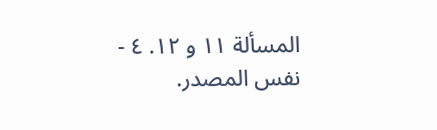المسألة ١١ و ١٢. ٤ - نفس المصدر.